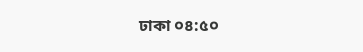ঢাকা ০৪:৫০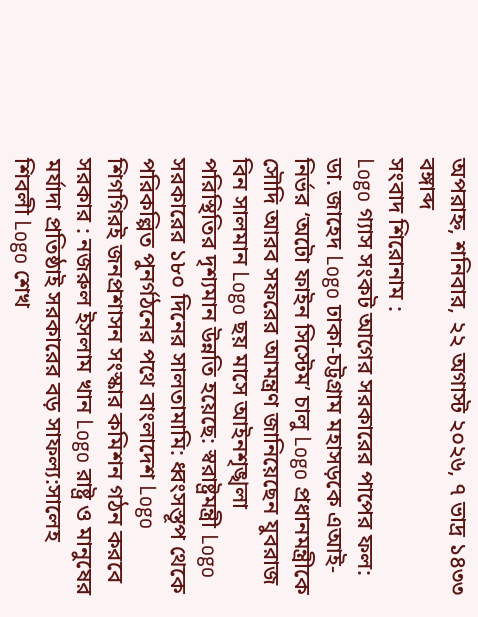অপরাহ্ন, শনিবার, ২২ অগাস্ট ২০২৬, ৭ ভাদ্র ১৪৩৩ বঙ্গাব্দ
সংবাদ শিরোনাম :
Logo গ্যাস সংকট আগের সরকারের পাপের ফল: ডা. জাহেদ Logo ঢাকা-চট্টগ্রাম মহাসড়কে এআই-নির্ভর ‘অটো ফাইন সিস্টেম’ চালু Logo প্রধানমন্ত্রীকে সৌদি আরব সফরের আমন্ত্রণ জানিয়েছেন যুবরাজ বিন সালমান Logo ছয় মাসে আইনশৃঙ্খলা পরিস্থিতির দৃশ্যমান উন্নতি হয়েছে: স্বরাষ্ট্রমন্ত্রী Logo সরকারের ১৮০ দিনের সালতামামি: ধ্বংসস্তূপ থেকে পরিকল্পিত পুনর্গঠনের পথে বাংলাদেশ Logo শিগগিরই জনপ্রশাসন সংস্কার কমিশন গঠন করবে সরকার : নজরুল ইসলাম খান Logo রাষ্ট্র ও মানুষের মর্যাদা প্রতিষ্ঠাই সরকারের বড় সাফল্য:সালেহ শিবলী Logo শেখ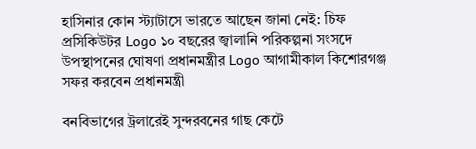হাসিনার কোন স্ট্যাটাসে ভারতে আছেন জানা নেই: চিফ প্রসিকিউটর Logo ১০ বছরের জ্বালানি পরিকল্পনা সংসদে উপস্থাপনের ঘোষণা প্রধানমন্ত্রীর Logo আগামীকাল কিশোরগঞ্জ সফর করবেন প্রধানমন্ত্রী

বনবিভাগের ট্রলারেই সুন্দরবনের গাছ কেটে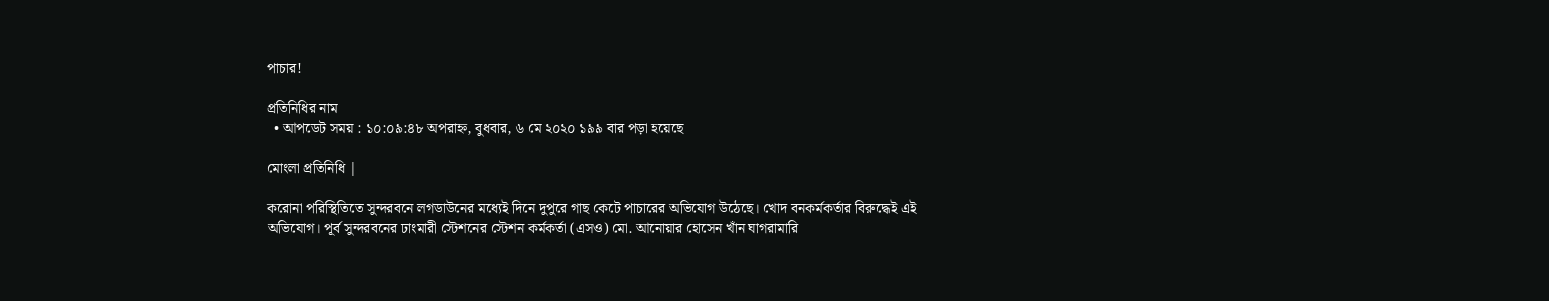পাচার!

প্রতিনিধির নাম
  • আপডেট সময় : ১০:০৯:৪৮ অপরাহ্ন, বুধবার, ৬ মে ২০২০ ১৯৯ বার পড়া হয়েছে

মোংলা প্রতিনিধি |

করোনা পরিস্থিতিতে সুন্দরবনে লগডাউনের মধ্যেই দিনে দুপুরে গাছ কেটে পাচারের অভিযোগ উঠেছে। খোদ বনকর্মকর্তার বিরুদ্ধেই এই অভিযোগ। পূর্ব সুন্দরবনের ঢাংমারী স্টেশনের স্টেশন কর্মকর্তা (এসও) মো. আনোয়ার হোসেন খাঁন ঘাগরামারি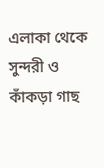এলাকা থেকে সুন্দরী ও কাঁকড়া গাছ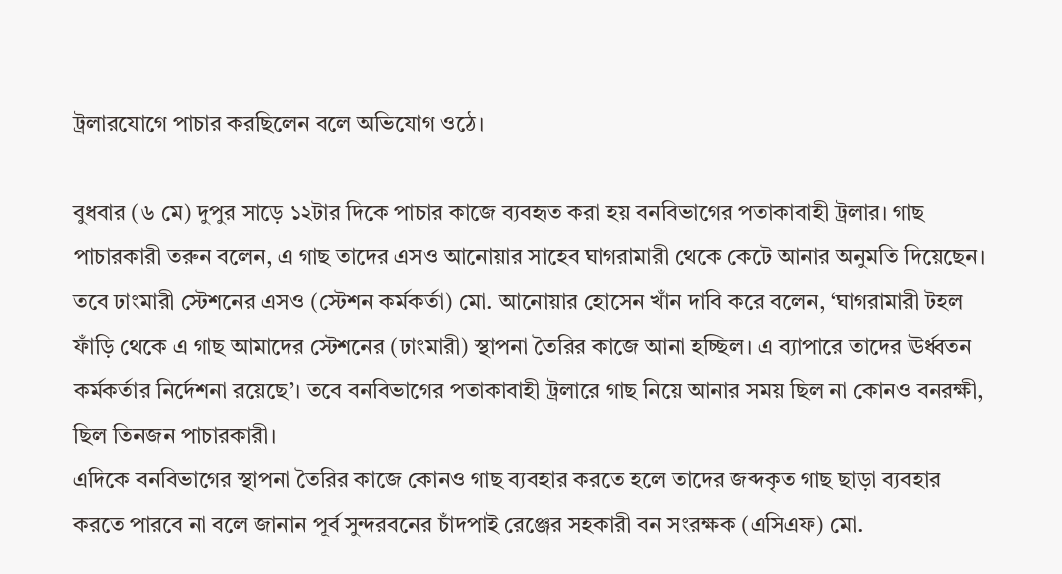ট্রলারযোগে পাচার করছিলেন বলে অভিযোগ ওঠে।

বুধবার (৬ মে) দুপুর সাড়ে ১২টার দিকে পাচার কাজে ব্যবহৃত করা হয় বনবিভাগের পতাকাবাহী ট্রলার। গাছ পাচারকারী তরুন বলেন, এ গাছ তাদের এসও আনোয়ার সাহেব ঘাগরামারী থেকে কেটে আনার অনুমতি দিয়েছেন।
তবে ঢাংমারী স্টেশনের এসও (স্টেশন কর্মকর্তা) মো. আনোয়ার হোসেন খাঁন দাবি করে বলেন, ‘ঘাগরামারী টহল ফাঁড়ি থেকে এ গাছ আমাদের স্টেশনের (ঢাংমারী) স্থাপনা তৈরির কাজে আনা হচ্ছিল। এ ব্যাপারে তাদের ঊর্ধ্বতন কর্মকর্তার নির্দেশনা রয়েছে’। তবে বনবিভাগের পতাকাবাহী ট্রলারে গাছ নিয়ে আনার সময় ছিল না কোনও বনরক্ষী, ছিল তিনজন পাচারকারী।
এদিকে বনবিভাগের স্থাপনা তৈরির কাজে কোনও গাছ ব্যবহার করতে হলে তাদের জব্দকৃত গাছ ছাড়া ব্যবহার করতে পারবে না বলে জানান পূর্ব সুন্দরবনের চাঁদপাই রেঞ্জের সহকারী বন সংরক্ষক (এসিএফ) মো.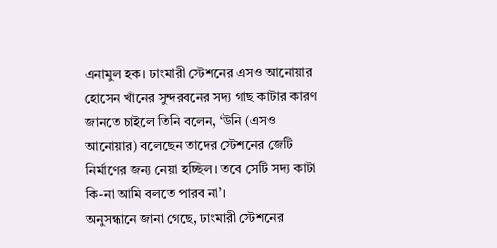এনামুল হক। ঢাংমারী স্টেশনের এসও আনোয়ার হোসেন খাঁনের সুন্দরবনের সদ্য গাছ কাটার কারণ জানতে চাইলে তিনি বলেন, ‘উনি (এসও আনোয়ার) বলেছেন তাদের স্টেশনের জেটি নির্মাণের জন্য নেয়া হচ্ছিল। তবে সেটি সদ্য কাটা কি-না আমি বলতে পারব না’।
অনুসন্ধানে জানা গেছে, ঢাংমারী স্টেশনের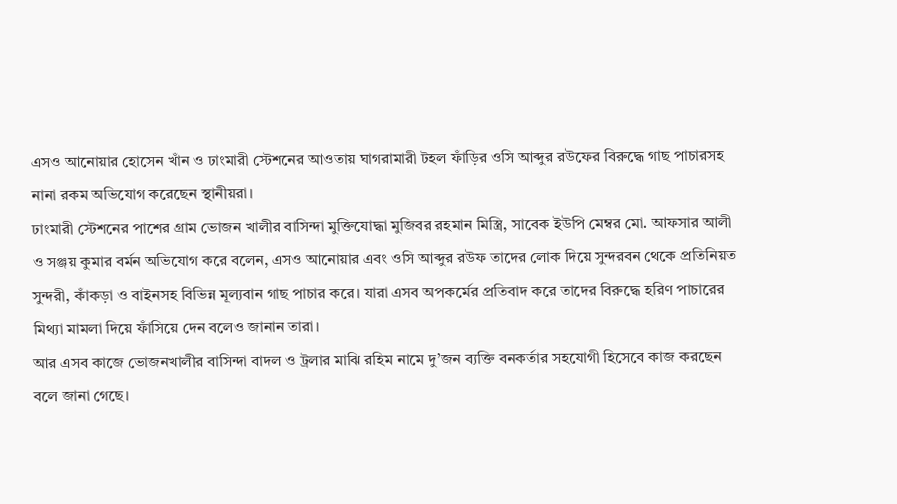এসও আনোয়ার হোসেন খাঁন ও ঢাংমারী স্টেশনের আওতায় ঘাগরামারী টহল ফাঁড়ির ওসি আব্দুর রউফের বিরুদ্ধে গাছ পাচারসহ নানা রকম অভিযোগ করেছেন স্থানীয়রা।
ঢাংমারী স্টেশনের পাশের গ্রাম ভোজন খালীর বাসিন্দা মুক্তিযোদ্ধা মুজিবর রহমান মিস্ত্রি, সাবেক ইউপি মেম্বর মো. আফসার আলী ও সঞ্জয় কুমার বর্মন অভিযোগ করে বলেন, এসও আনোয়ার এবং ওসি আব্দুর রউফ তাদের লোক দিয়ে সুন্দরবন থেকে প্রতিনিয়ত সুন্দরী, কাঁকড়া ও বাইনসহ বিভিন্ন মূল্যবান গাছ পাচার করে। যারা এসব অপকর্মের প্রতিবাদ করে তাদের বিরুদ্ধে হরিণ পাচারের মিথ্যা মামলা দিয়ে ফাঁসিয়ে দেন বলেও জানান তারা।
আর এসব কাজে ভোজনখালীর বাসিন্দা বাদল ও ট্রলার মাঝি রহিম নামে দু’জন ব্যক্তি বনকর্তার সহযোগী হিসেবে কাজ করছেন বলে জানা গেছে।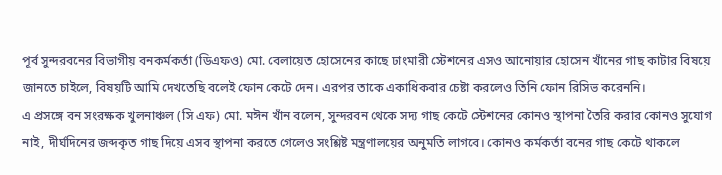পূর্ব সুন্দরবনের বিভাগীয় বনকর্মকর্তা (ডিএফও) মো. বেলায়েত হোসেনের কাছে ঢাংমারী স্টেশনের এসও আনোয়ার হোসেন খাঁনের গাছ কাটার বিষয়ে জানতে চাইলে, বিষয়টি আমি দেখতেছি বলেই ফোন কেটে দেন। এরপর তাকে একাধিকবার চেষ্টা করলেও তিনি ফোন রিসিভ করেননি।
এ প্রসঙ্গে বন সংরক্ষক খুলনাঞ্চল (সি এফ) মো. মঈন খাঁন বলেন, সুন্দরবন থেকে সদ্য গাছ কেটে স্টেশনের কোনও স্থাপনা তৈরি করার কোনও সুযোগ নাই, দীর্ঘদিনের জব্দকৃত গাছ দিয়ে এসব স্থাপনা করতে গেলেও সংশ্লিষ্ট মন্ত্রণালয়ের অনুমতি লাগবে। কোনও কর্মকর্তা বনের গাছ কেটে থাকলে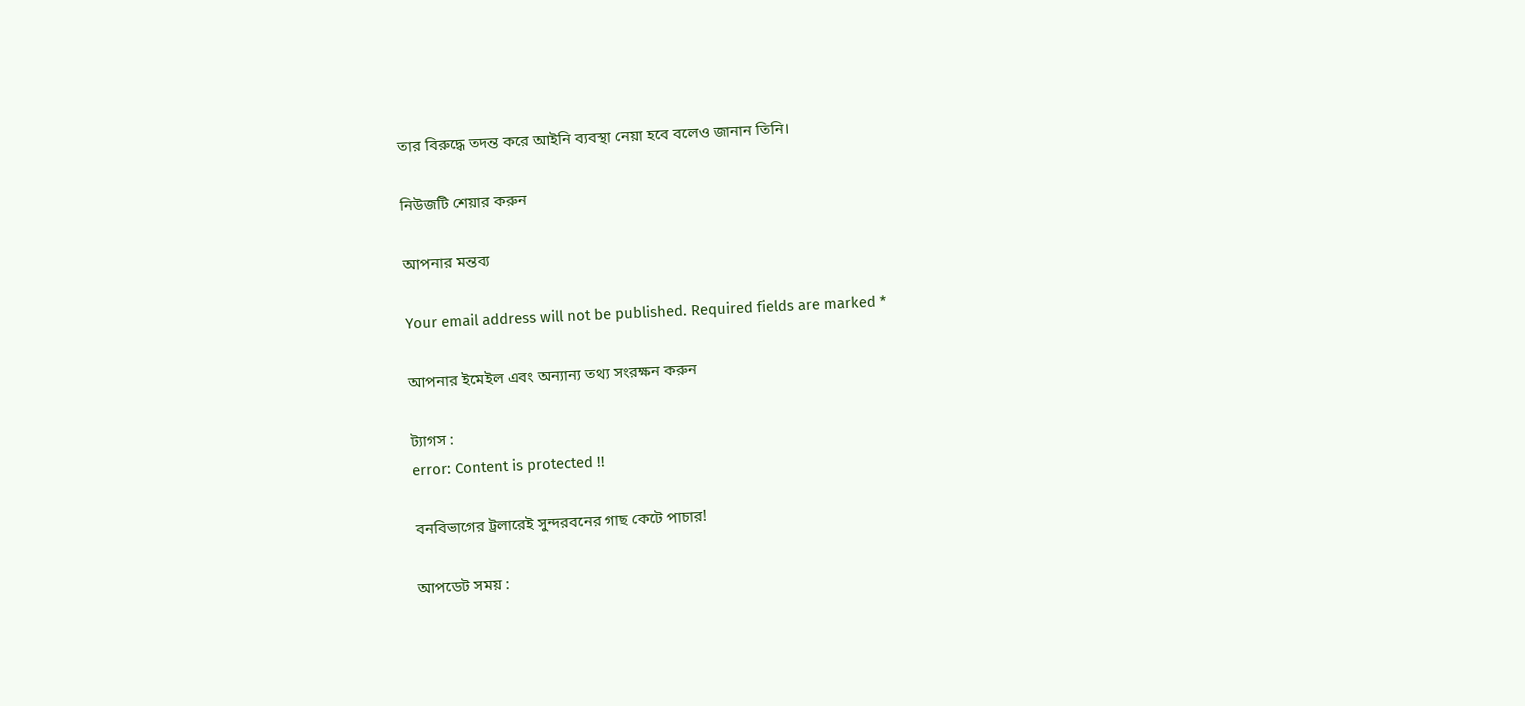তার বিরুদ্ধে তদন্ত করে আইনি ব্যবস্থা নেয়া হবে বলেও জানান তিনি।

নিউজটি শেয়ার করুন

আপনার মন্তব্য

Your email address will not be published. Required fields are marked *

আপনার ইমেইল এবং অন্যান্য তথ্য সংরক্ষন করুন

ট্যাগস :
error: Content is protected !!

বনবিভাগের ট্রলারেই সুন্দরবনের গাছ কেটে পাচার!

আপডেট সময় :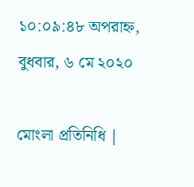১০:০৯:৪৮ অপরাহ্ন, বুধবার, ৬ মে ২০২০

মোংলা প্রতিনিধি |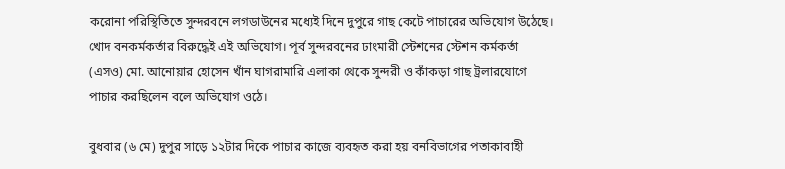করোনা পরিস্থিতিতে সুন্দরবনে লগডাউনের মধ্যেই দিনে দুপুরে গাছ কেটে পাচারের অভিযোগ উঠেছে। খোদ বনকর্মকর্তার বিরুদ্ধেই এই অভিযোগ। পূর্ব সুন্দরবনের ঢাংমারী স্টেশনের স্টেশন কর্মকর্তা (এসও) মো. আনোয়ার হোসেন খাঁন ঘাগরামারি এলাকা থেকে সুন্দরী ও কাঁকড়া গাছ ট্রলারযোগে পাচার করছিলেন বলে অভিযোগ ওঠে।

বুধবার (৬ মে) দুপুর সাড়ে ১২টার দিকে পাচার কাজে ব্যবহৃত করা হয় বনবিভাগের পতাকাবাহী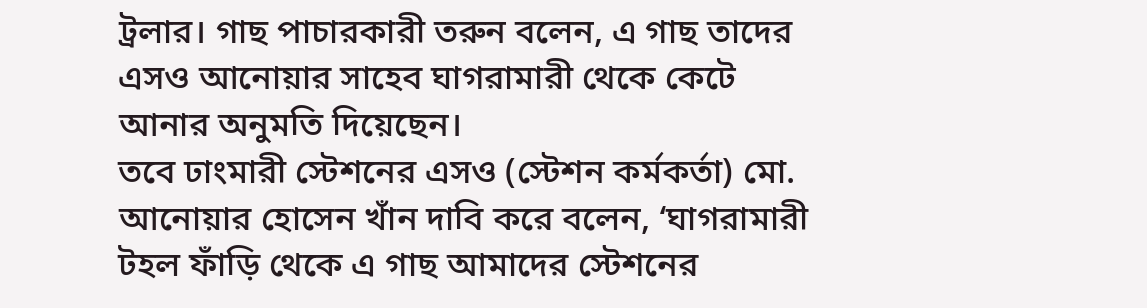ট্রলার। গাছ পাচারকারী তরুন বলেন, এ গাছ তাদের এসও আনোয়ার সাহেব ঘাগরামারী থেকে কেটে আনার অনুমতি দিয়েছেন।
তবে ঢাংমারী স্টেশনের এসও (স্টেশন কর্মকর্তা) মো. আনোয়ার হোসেন খাঁন দাবি করে বলেন, ‘ঘাগরামারী টহল ফাঁড়ি থেকে এ গাছ আমাদের স্টেশনের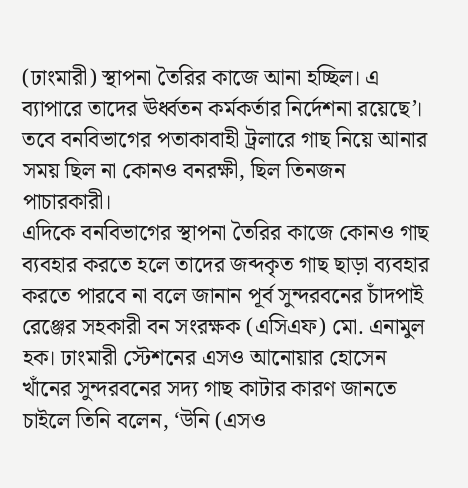(ঢাংমারী) স্থাপনা তৈরির কাজে আনা হচ্ছিল। এ ব্যাপারে তাদের ঊর্ধ্বতন কর্মকর্তার নির্দেশনা রয়েছে’। তবে বনবিভাগের পতাকাবাহী ট্রলারে গাছ নিয়ে আনার সময় ছিল না কোনও বনরক্ষী, ছিল তিনজন পাচারকারী।
এদিকে বনবিভাগের স্থাপনা তৈরির কাজে কোনও গাছ ব্যবহার করতে হলে তাদের জব্দকৃত গাছ ছাড়া ব্যবহার করতে পারবে না বলে জানান পূর্ব সুন্দরবনের চাঁদপাই রেঞ্জের সহকারী বন সংরক্ষক (এসিএফ) মো. এনামুল হক। ঢাংমারী স্টেশনের এসও আনোয়ার হোসেন খাঁনের সুন্দরবনের সদ্য গাছ কাটার কারণ জানতে চাইলে তিনি বলেন, ‘উনি (এসও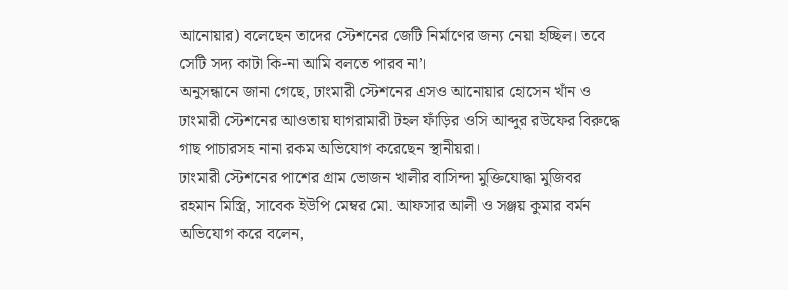আনোয়ার) বলেছেন তাদের স্টেশনের জেটি নির্মাণের জন্য নেয়া হচ্ছিল। তবে সেটি সদ্য কাটা কি-না আমি বলতে পারব না’।
অনুসন্ধানে জানা গেছে, ঢাংমারী স্টেশনের এসও আনোয়ার হোসেন খাঁন ও ঢাংমারী স্টেশনের আওতায় ঘাগরামারী টহল ফাঁড়ির ওসি আব্দুর রউফের বিরুদ্ধে গাছ পাচারসহ নানা রকম অভিযোগ করেছেন স্থানীয়রা।
ঢাংমারী স্টেশনের পাশের গ্রাম ভোজন খালীর বাসিন্দা মুক্তিযোদ্ধা মুজিবর রহমান মিস্ত্রি, সাবেক ইউপি মেম্বর মো. আফসার আলী ও সঞ্জয় কুমার বর্মন অভিযোগ করে বলেন,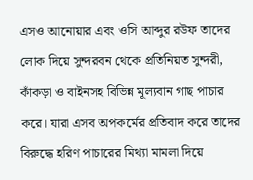এসও আনোয়ার এবং ওসি আব্দুর রউফ তাদের লোক দিয়ে সুন্দরবন থেকে প্রতিনিয়ত সুন্দরী, কাঁকড়া ও বাইনসহ বিভিন্ন মূল্যবান গাছ পাচার করে। যারা এসব অপকর্মের প্রতিবাদ করে তাদের বিরুদ্ধে হরিণ পাচারের মিথ্যা মামলা দিয়ে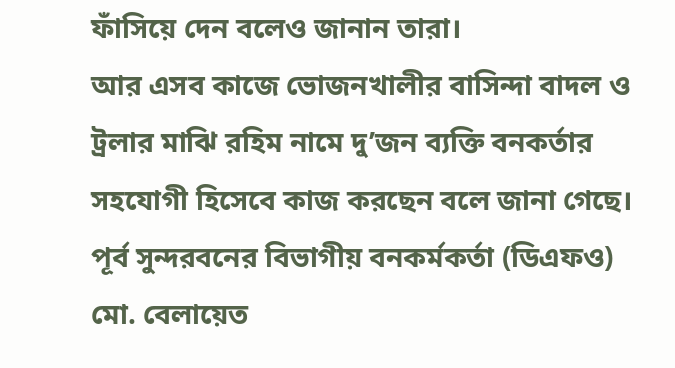ফাঁসিয়ে দেন বলেও জানান তারা।
আর এসব কাজে ভোজনখালীর বাসিন্দা বাদল ও ট্রলার মাঝি রহিম নামে দু’জন ব্যক্তি বনকর্তার সহযোগী হিসেবে কাজ করছেন বলে জানা গেছে।
পূর্ব সুন্দরবনের বিভাগীয় বনকর্মকর্তা (ডিএফও) মো. বেলায়েত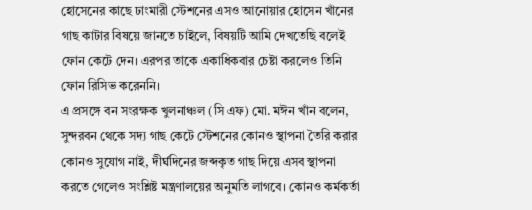হোসেনের কাছে ঢাংমারী স্টেশনের এসও আনোয়ার হোসেন খাঁনের গাছ কাটার বিষয়ে জানতে চাইলে, বিষয়টি আমি দেখতেছি বলেই ফোন কেটে দেন। এরপর তাকে একাধিকবার চেষ্টা করলেও তিনি ফোন রিসিভ করেননি।
এ প্রসঙ্গে বন সংরক্ষক খুলনাঞ্চল (সি এফ) মো. মঈন খাঁন বলেন, সুন্দরবন থেকে সদ্য গাছ কেটে স্টেশনের কোনও স্থাপনা তৈরি করার কোনও সুযোগ নাই, দীর্ঘদিনের জব্দকৃত গাছ দিয়ে এসব স্থাপনা করতে গেলেও সংশ্লিষ্ট মন্ত্রণালয়ের অনুমতি লাগবে। কোনও কর্মকর্তা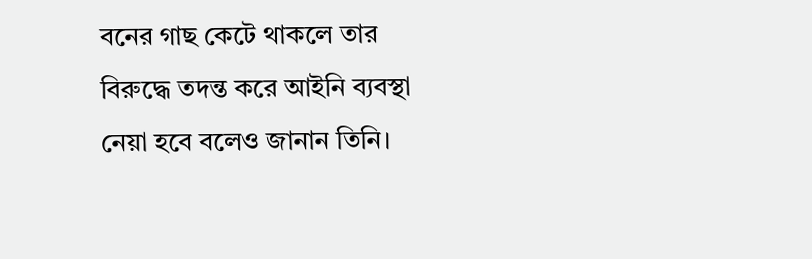বনের গাছ কেটে থাকলে তার বিরুদ্ধে তদন্ত করে আইনি ব্যবস্থা নেয়া হবে বলেও জানান তিনি।